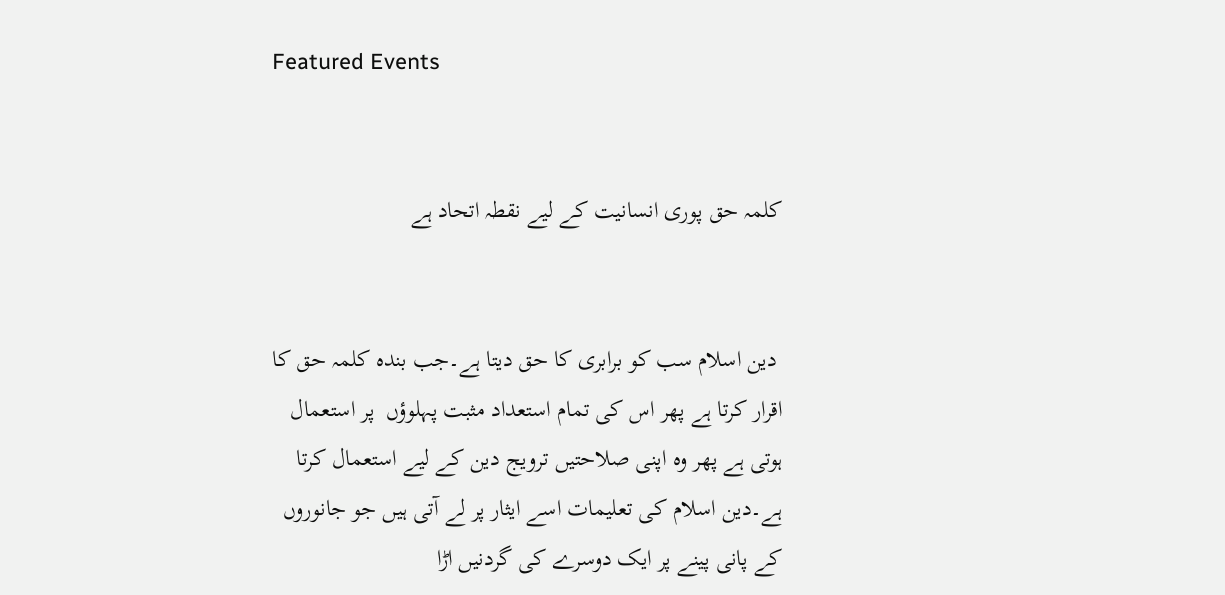Featured Events


کلمہ حق پوری انسانیت کے لیے نقطہ اتحاد ہے


 دین اسلام سب کو برابری کا حق دیتا ہے۔جب بندہ کلمہ حق کا اقرار کرتا ہے پھر اس کی تمام استعداد مثبت پہلوؤں  پر استعمال ہوتی ہے پھر وہ اپنی صلاحتیں ترویج دین کے لیے استعمال کرتا ہے۔دین اسلام کی تعلیمات اسے ایثار پر لے آتی ہیں جو جانوروں کے پانی پینے پر ایک دوسرے کی گردنیں اڑا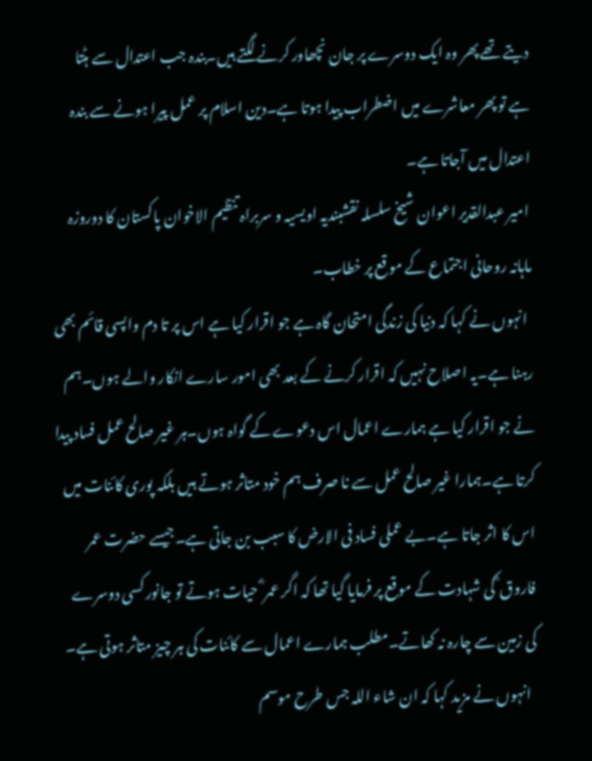دیتے تھے پھر وہ ایک دوسرے پر جان نچھاور کرنے لگتے ہیں۔بندہ جب اعتدال سے ہٹتا ہے تو پھر معاشرے میں اضطراب پیدا ہوتا ہے۔دین اسلام پر عمل پیرا ہونے سے بندہ اعتدال میں آجاتا ہے۔
 امیر عبدالقدیر اعوان شیخ سلسلہ نقشبندیہ اویسیہ و سربراہ تنظیم الاخوان پاکستان کا دوروزہ ماہانہ روحانی اجتماع کے موقع پر خطاب۔
  انہوں نے کہا کہ دنیا کی زندگی امتحان گاہ ہے جو اقرار کیا ہے اس پر تا دم واپسی قائم بھی رہنا ہے۔یہ اصلاح نہیں کہ اقرار کرنے کے بعد بھی امور سارے انکار والے ہوں۔ہم نے جو اقرار کیا ہے ہمارے اعمال اس دعوے کے گواہ ہوں۔ہر غیر صالح عمل فساد پیدا کرتا ہے۔ہمارا غیر صالح عمل سے نا صرف ہم خود متاثر ہوتے ہیں بلکہ پوری کائنات میں اس کا اثر جاتا ہے۔بے عملی فساد فی الارض کا سبب بن جاتی ہے۔جیسے حضرت عمر فاروق ؓ کی شہادت کے موقع پر فرمایا گیا تھا کہ اگر عمر ؓ حیات ہوتے تو جانور کسی دوسرے کی زمین سے چارہ نہ کھاتے۔مطلب ہمارے اعمال سے کائنات کی ہر چیز متاثر ہوتی ہے۔
  انہوں نے مزید کہا کہ ان شاء اللہ جس طرح موسم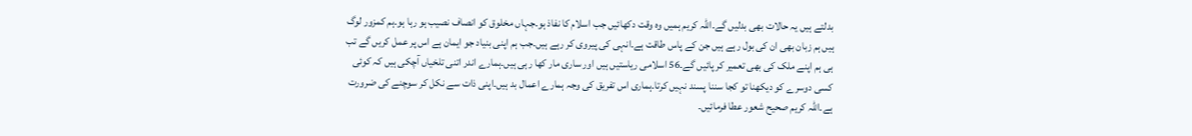بدلتے ہیں یہ حالات بھی بدلیں گے۔اللہ کریم ہمیں وہ وقت دکھائیں جب اسلام کا نفاذ ہو۔جہاں مخلوق کو انصاف نصیب ہو رہا ہو۔ہم کمزور لوگ ہیں ہم زبان بھی ان کی بول رہے ہیں جن کے پاس طاقت ہے۔انہی کی پیروی کر رہے ہیں۔جب ہم اپنی بنیاد جو ایمان ہے اس پر عمل کریں گے تب ہی ہم اپنے ملک کی بھی تعمیر کر پائیں گے۔56 اسلامی ریاستیں ہیں اور ساری مار کھا رہی ہیں۔ہمارے اندر اتنی تلخیاں آچکی ہیں کہ کوئی کسی دوسرے کو دیکھنا تو کجا سننا پسند نہیں کرتا۔ہماری اس تفریق کی وجہ ہمارے اعمال بد ہیں۔اپنی ذات سے نکل کر سوچنے کی ضرورت ہے۔اللہ کریم صحیح شعور عطا فرمائیں۔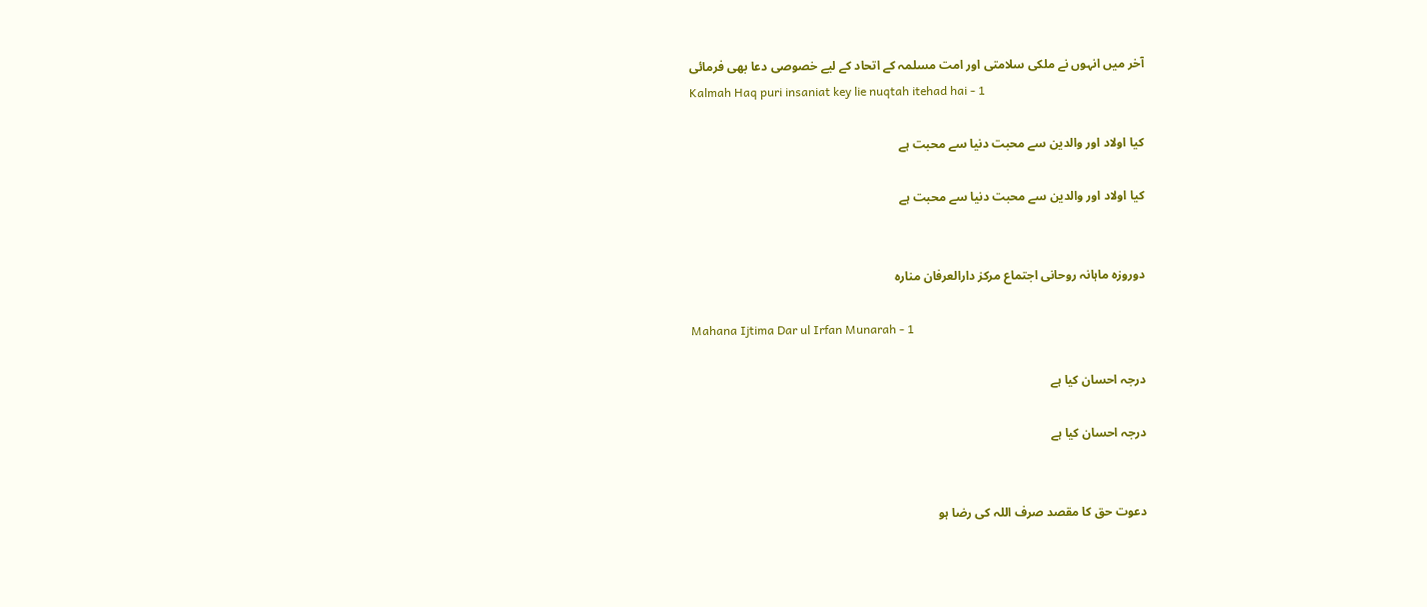آخر میں انہوں نے ملکی سلامتی اور امت مسلمہ کے اتحاد کے لیے خصوصی دعا بھی فرمائی
Kalmah Haq puri insaniat key lie nuqtah itehad hai - 1

کیا اولاد اور والدین سے محبت دنیا سے محبت ہے

کیا اولاد اور والدین سے محبت دنیا سے محبت ہے


دوروزہ ماہانہ روحانی اجتماع مرکز دارالعرفان منارہ

Mahana Ijtima Dar ul Irfan Munarah - 1

درجہ احسان کیا ہے

درجہ احسان کیا ہے


دعوت حق کا مقصد صرف اللہ کی رضا ہو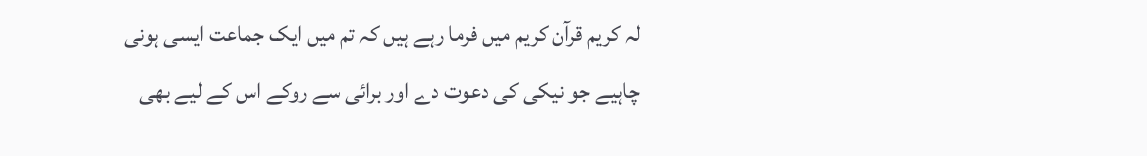لہ کریم قرآن کریم میں فرما رہے ہیں کہ تم میں ایک جماعت ایسی ہونی چاہیے جو نیکی کی دعوت دے اور برائی سے روکے اس کے لیے بھی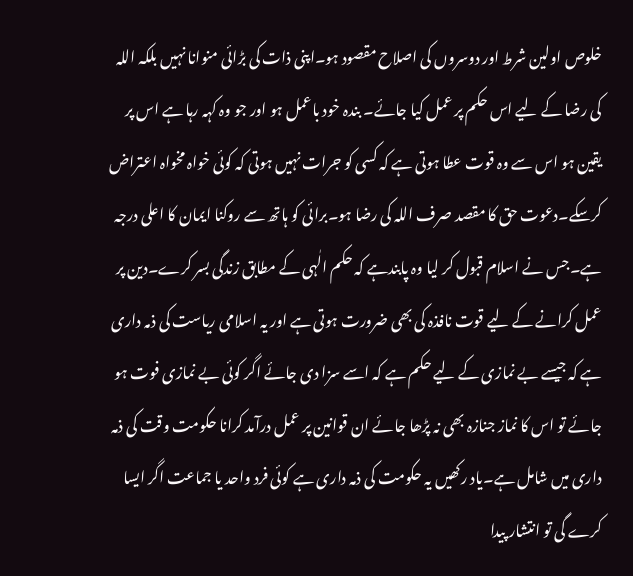خلوص اولین شرط اور دوسروں کی اصلاح مقصود ہو۔اپنی ذات کی بڑائی منوانا نہیں بلکہ اللہ کی رضا کے لیے اس حکم پر عمل کیا جائے۔ بندہ خود باعمل ہو اور جو وہ کہہ رہا ہے اس پر یقین ہو اس سے وہ قوت عطا ہوتی ہے کہ کسی کو جرات نہیں ہوتی کہ کوئی خواہ مخواہ اعتراض کرسکے۔دعوت حق کا مقصد صرف اللہ کی رضا ہو۔برائی کو ہاتھ سے روکنا ایمان کا اعلی درجہ ہے۔جس نے اسلام قبول کر لیا وہ پابندہے کہ حکم الٰہی کے مطابق زندگی بسر کرے۔دین پر عمل کرانے کے لیے قوت نافذہ کی بھی ضرورت ہوتی ہے اور یہ اسلامی ریاست کی ذمہ داری ہے کہ جیسے بے نمازی کے لیے حکم ہے کہ اسے سزا دی جائے اگر کوئی بے نمازی فوت ہو جائے تو اس کا نماز جنازہ بھی نہ پڑھا جائے ان قوانین پر عمل درآمد کرانا حکومت وقت کی ذمہ داری میں شامل ہے۔یاد رکھیں یہ حکومت کی ذمہ داری ہے کوئی فرد واحد یا جماعت اگر ایسا کرے گی تو انتشار پیدا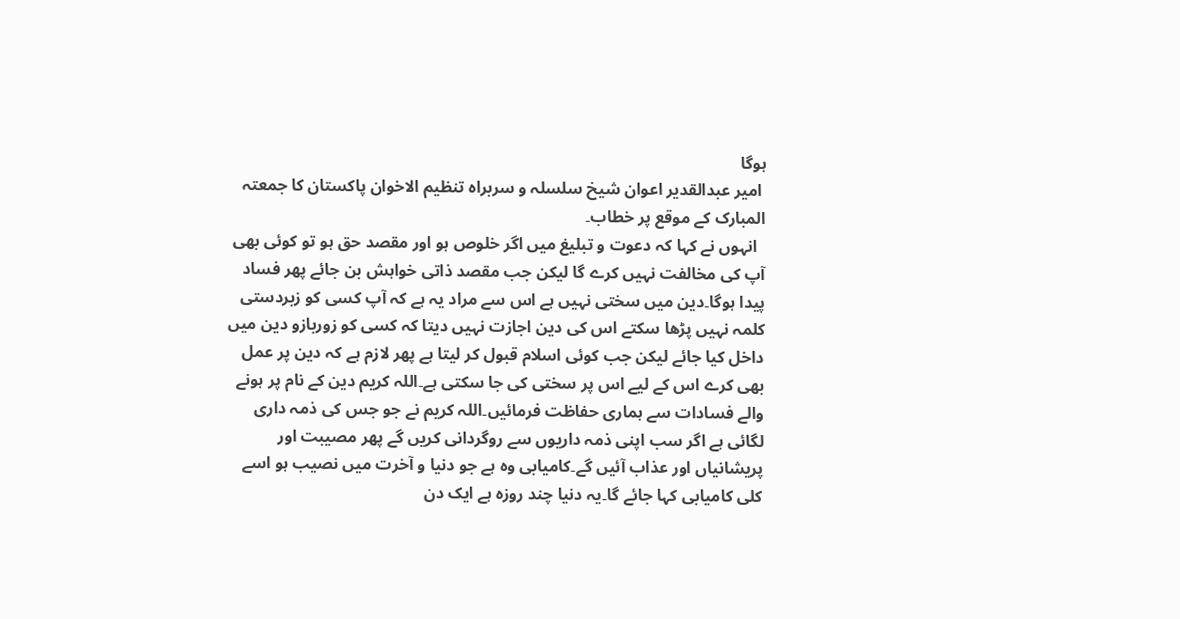ہوگا
 امیر عبدالقدیر اعوان شیخ سلسلہ و سربراہ تنظیم الاخوان پاکستان کا جمعتہ المبارک کے موقع پر خطاب۔
  انہوں نے کہا کہ دعوت و تبلیغ میں اگر خلوص ہو اور مقصد حق ہو تو کوئی بھی آپ کی مخالفت نہیں کرے گا لیکن جب مقصد ذاتی خواہش بن جائے پھر فساد پیدا ہوگا۔دین میں سختی نہیں ہے اس سے مراد یہ ہے کہ آپ کسی کو زبردستی کلمہ نہیں پڑھا سکتے اس کی دین اجازت نہیں دیتا کہ کسی کو زوربازو دین میں داخل کیا جائے لیکن جب کوئی اسلام قبول کر لیتا ہے پھر لازم ہے کہ دین پر عمل بھی کرے اس کے لیے اس پر سختی کی جا سکتی ہے۔اللہ کریم دین کے نام پر ہونے والے فسادات سے ہماری حفاظت فرمائیں۔اللہ کریم نے جو جس کی ذمہ داری لگائی ہے اگر سب اپنی ذمہ داریوں سے روگردانی کریں گے پھر مصیبت اور پریشانیاں اور عذاب آئیں گے۔کامیابی وہ ہے جو دنیا و آخرت میں نصیب ہو اسے کلی کامیابی کہا جائے گا۔یہ دنیا چند روزہ ہے ایک دن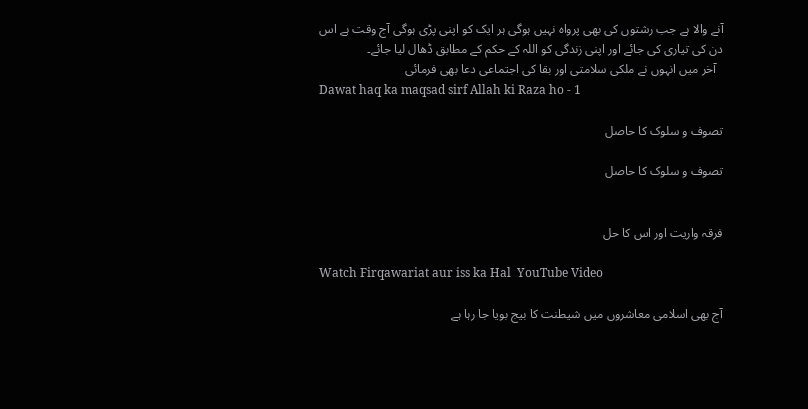آنے والا ہے جب رشتوں کی بھی پرواہ نہیں ہوگی ہر ایک کو اپنی پڑی ہوگی آج وقت ہے اس دن کی تیاری کی جائے اور اپنی زندگی کو اللہ کے حکم کے مطابق ڈھال لیا جائے۔
  آخر میں انہوں نے ملکی سلامتی اور بقا کی اجتماعی دعا بھی فرمائی
Dawat haq ka maqsad sirf Allah ki Raza ho - 1

تصوف و سلوک کا حاصل

تصوف و سلوک کا حاصل


فرقہ واریت اور اس کا حل

Watch Firqawariat aur iss ka Hal  YouTube Video

آج بھی اسلامی معاشروں میں شیطنت کا بیج بویا جا رہا ہے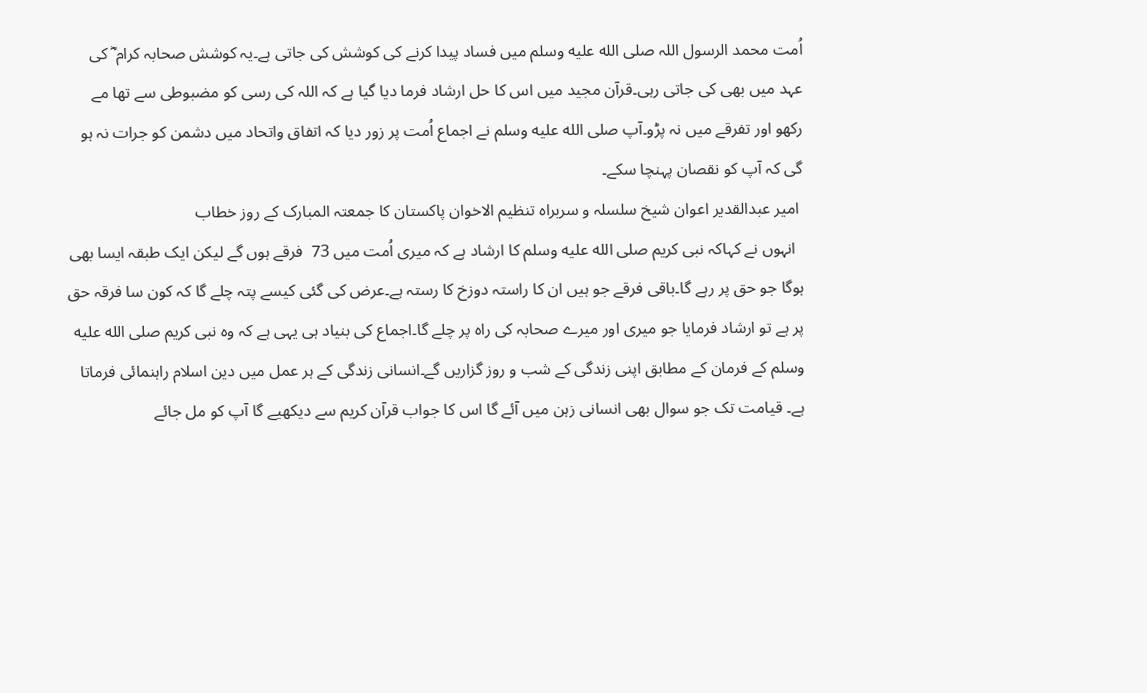اُمت محمد الرسول اللہ صلى الله عليه وسلم میں فساد پیدا کرنے کی کوشش کی جاتی ہے۔یہ کوشش صحابہ کرام ؓ کی عہد میں بھی کی جاتی رہی۔قرآن مجید میں اس کا حل ارشاد فرما دیا گیا ہے کہ اللہ کی رسی کو مضبوطی سے تھا مے رکھو اور تفرقے میں نہ پڑو۔آپ صلى الله عليه وسلم نے اجماع اُمت پر زور دیا کہ اتفاق واتحاد میں دشمن کو جرات نہ ہو گی کہ آپ کو نقصان پہنچا سکے۔
 امیر عبدالقدیر اعوان شیخ سلسلہ و سربراہ تنظیم الاخوان پاکستان کا جمعتہ المبارک کے روز خطاب
  انہوں نے کہاکہ نبی کریم صلى الله عليه وسلم کا ارشاد ہے کہ میری اُمت میں 73  فرقے ہوں گے لیکن ایک طبقہ ایسا بھی ہوگا جو حق پر رہے گا۔باقی فرقے جو ہیں ان کا راستہ دوزخ کا رستہ ہے۔عرض کی گئی کیسے پتہ چلے گا کہ کون سا فرقہ حق پر ہے تو ارشاد فرمایا جو میری اور میرے صحابہ کی راہ پر چلے گا۔اجماع کی بنیاد ہی یہی ہے کہ وہ نبی کریم صلى الله عليه وسلم کے فرمان کے مطابق اپنی زندگی کے شب و روز گزاریں گے۔انسانی زندگی کے ہر عمل میں دین اسلام راہنمائی فرماتا ہے۔ قیامت تک جو سوال بھی انسانی زہن میں آئے گا اس کا جواب قرآن کریم سے دیکھیے گا آپ کو مل جائے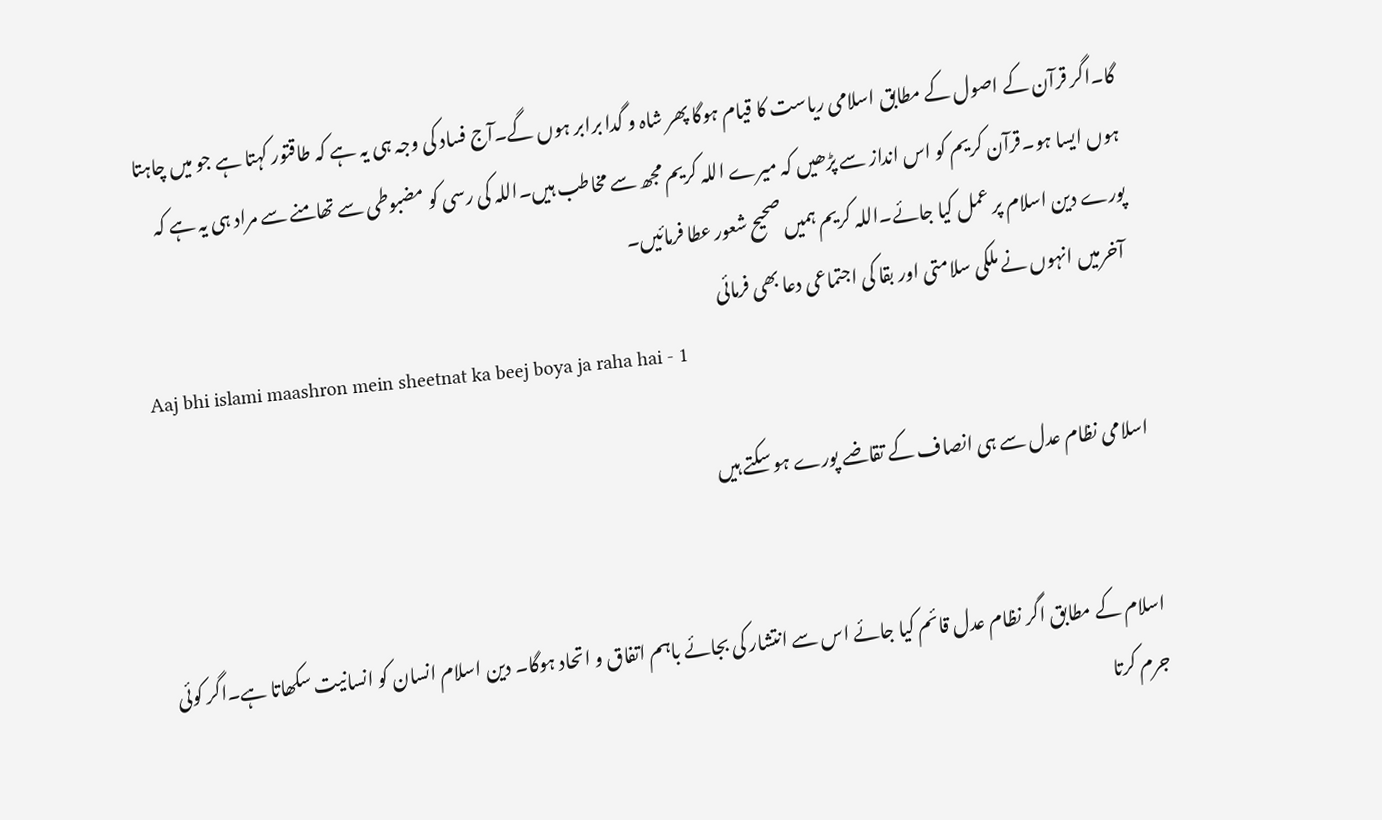گا۔اگر قرآن کے اصول کے مطابق اسلامی ریاست کا قیام ہوگا پھر شاہ و گدا برابر ہوں گے۔آج فساد کی وجہ ہی یہ ہے کہ طاقتور کہتا ہے جو میں چاہتا ہوں ایسا ہو۔قرآن کریم کو اس انداز سے پڑھیں کہ میرے اللہ کریم مجھ سے مخاطب ہیں۔اللہ کی رسی کو مضبوطی سے تھامنے سے مراد ہی یہ ہے کہ پورے دین اسلام پر عمل کیا جائے۔اللہ کریم ہمیں صحیح شعور عطا فرمائیں۔
  آخرمیں انہوں نے ملکی سلامتی اور بقا کی اجتماعی دعا بھی فرمائی
Aaj bhi islami maashron mein sheetnat ka beej boya ja raha hai - 1

اسلامی نظام عدل سے ہی انصاف کے تقاضے پورے ہو سکتے ہیں


اسلام کے مطابق اگر نظام عدل قائم کیا جائے اس سے انتشار کی بجائے باہم اتفاق و اتحاد ہوگا۔ دین اسلام انسان کو انسانیت سکھاتا ہے۔اگر کوئی جرم کرتا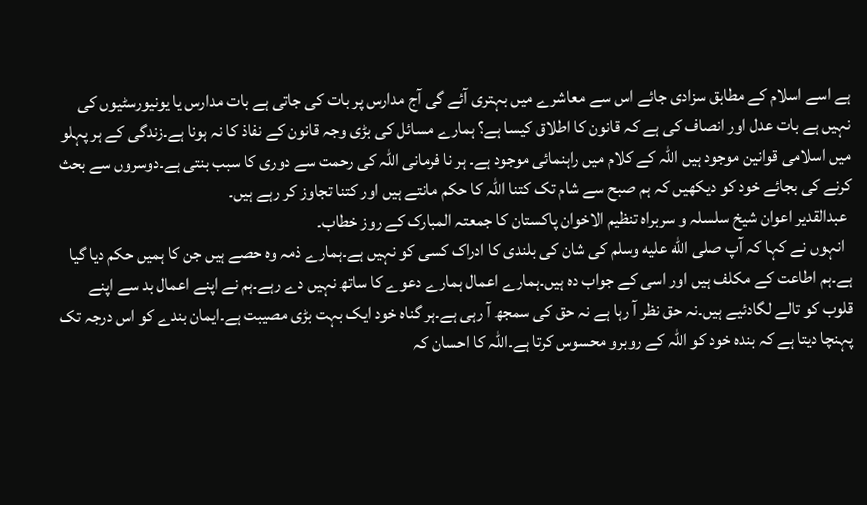ہے اسے اسلام کے مطابق سزادی جائے اس سے معاشرے میں بہتری آئے گی آج مدارس پر بات کی جاتی ہے بات مدارس یا یونیورسٹیوں کی نہیں ہے بات عدل اور انصاف کی ہے کہ قانون کا اطلاق کیسا ہے؟ ہمارے مسائل کی بڑی وجہ قانون کے نفاذ کا نہ ہونا ہے۔زندگی کے ہر پہلو میں اسلامی قوانین موجود ہیں اللہ کے کلام میں راہنمائی موجود ہے۔ ہر نا فرمانی اللہ کی رحمت سے دوری کا سبب بنتی ہے۔دوسروں سے بحث کرنے کی بجائے خود کو دیکھیں کہ ہم صبح سے شام تک کتنا اللہ کا حکم مانتے ہیں اور کتنا تجاوز کر رہے ہیں۔
 عبدالقدیر اعوان شیخ سلسلہ و سربراہ تنظیم الاخوان پاکستان کا جمعتہ المبارک کے روز خطاب۔
  انہوں نے کہا کہ آپ صلى الله عليه وسلم کی شان کی بلندی کا ادراک کسی کو نہیں ہے۔ہمارے ذمہ وہ حصے ہیں جن کا ہمیں حکم دیا گیا ہے۔ہم اطاعت کے مکلف ہیں اور اسی کے جواب دہ ہیں۔ہمارے اعمال ہمارے دعوے کا ساتھ نہیں دے رہے۔ہم نے اپنے اعمال بد سے اپنے قلوب کو تالے لگادئیے ہیں۔نہ حق نظر آ رہا ہے نہ حق کی سمجھ آ رہی ہے۔ہر گناہ خود ایک بہت بڑی مصیبت ہے۔ایمان بندے کو اس درجہ تک پہنچا دیتا ہے کہ بندہ خود کو اللہ کے روبرو محسوس کرتا ہے۔اللہ کا احسان کہ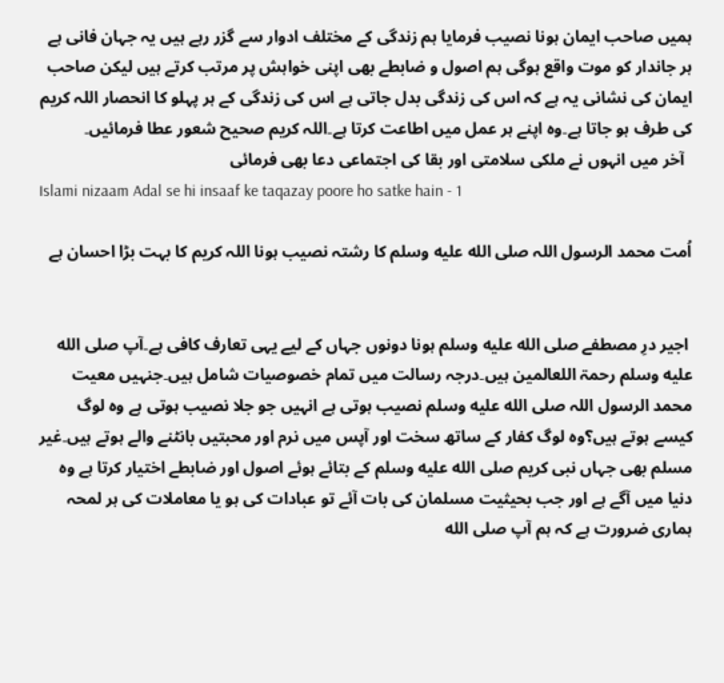ہمیں صاحب ایمان ہونا نصیب فرمایا ہم زندگی کے مختلف ادوار سے گزر رہے ہیں یہ جہان فانی ہے ہر جاندار کو موت واقع ہوگی ہم اصول و ضابطے بھی اپنی خواہش پر مرتب کرتے ہیں لیکن صاحب ایمان کی نشانی یہ ہے کہ اس کی زندگی بدل جاتی ہے اس کی زندگی کے ہر پہلو کا انحصار اللہ کریم کی طرف ہو جاتا ہے۔وہ اپنے ہر عمل میں اطاعت کرتا ہے۔اللہ کریم صحیح شعور عطا فرمائیں۔
  آخر میں انہوں نے ملکی سلامتی اور بقا کی اجتماعی دعا بھی فرمائی
Islami nizaam Adal se hi insaaf ke taqazay poore ho satke hain - 1

اُمت محمد الرسول اللہ صلى الله عليه وسلم کا رشتہ نصیب ہونا اللہ کریم کا بہت بڑا احسان ہے


 اجیر درِ مصطفے صلى الله عليه وسلم ہونا دونوں جہاں کے لیے یہی تعارف کافی ہے۔آپ صلى الله عليه وسلم رحمۃ اللعالمین ہیں۔درجہ رسالت میں تمام خصوصیات شامل ہیں۔جنہیں معیت محمد الرسول اللہ صلى الله عليه وسلم نصیب ہوتی ہے انہیں جو جلا نصیب ہوتی ہے وہ لوگ کیسے ہوتے ہیں؟وہ لوگ کفار کے ساتھ سخت اور آپس میں نرم اور محبتیں بانٹنے والے ہوتے ہیں۔غیر مسلم بھی جہاں نبی کریم صلى الله عليه وسلم کے بتائے ہوئے اصول اور ضابطے اختیار کرتا ہے وہ دنیا میں آگے ہے اور جب بحیثیت مسلمان کی بات آئے تو عبادات کی ہو یا معاملات کی ہر لمحہ ہماری ضرورت ہے کہ ہم آپ صلى الله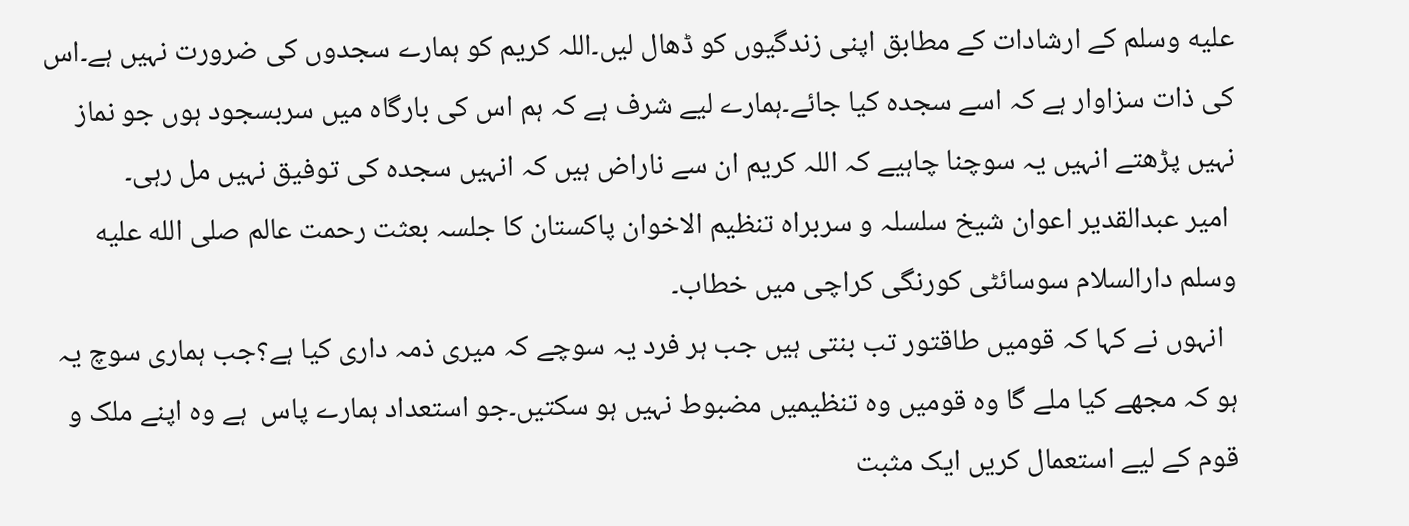عليه وسلم کے ارشادات کے مطابق اپنی زندگیوں کو ڈھال لیں۔اللہ کریم کو ہمارے سجدوں کی ضرورت نہیں ہے۔اس کی ذات سزاوار ہے کہ اسے سجدہ کیا جائے۔ہمارے لیے شرف ہے کہ ہم اس کی بارگاہ میں سربسجود ہوں جو نماز نہیں پڑھتے انہیں یہ سوچنا چاہیے کہ اللہ کریم ان سے ناراض ہیں کہ انہیں سجدہ کی توفیق نہیں مل رہی۔
 امیر عبدالقدیر اعوان شیخ سلسلہ و سربراہ تنظیم الاخوان پاکستان کا جلسہ بعثت رحمت عالم صلى الله عليه وسلم دارالسلام سوسائٹی کورنگی کراچی میں خطاب۔
  انہوں نے کہا کہ قومیں طاقتور تب بنتی ہیں جب ہر فرد یہ سوچے کہ میری ذمہ داری کیا ہے؟جب ہماری سوچ یہ ہو کہ مجھے کیا ملے گا وہ قومیں وہ تنظیمیں مضبوط نہیں ہو سکتیں۔جو استعداد ہمارے پاس  ہے وہ اپنے ملک و قوم کے لیے استعمال کریں ایک مثبت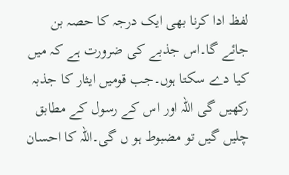لفظ ادا کرنا بھی ایک درجہ کا حصہ بن جائے گا۔اس جذبے کی ضرورت ہے کہ میں کیا دے سکتا ہوں۔جب قومیں ایثار کا جذبہ رکھیں گی اللہ اور اس کے رسول کے مطابق چلیں گیں تو مضبوط ہو ں گی۔اللہ کا احسان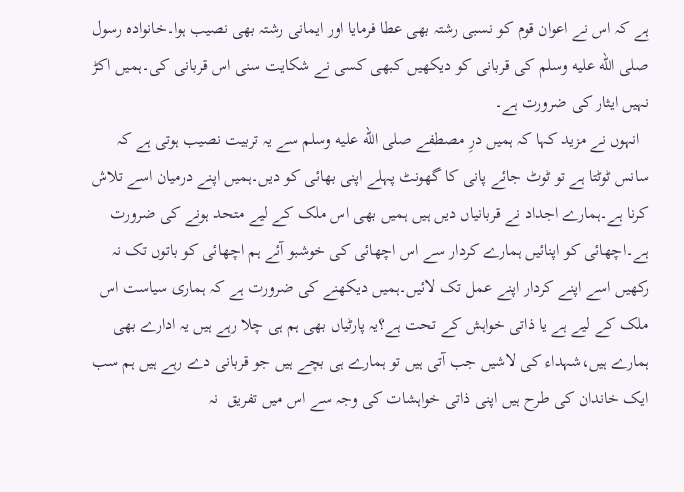ہے کہ اس نے اعوان قوم کو نسبی رشتہ بھی عطا فرمایا اور ایمانی رشتہ بھی نصیب ہوا۔خانوادہ رسول صلى الله عليه وسلم کی قربانی کو دیکھیں کبھی کسی نے شکایت سنی اس قربانی کی۔ہمیں اکڑ نہیں ایثار کی ضرورت ہے۔
  انہوں نے مزید کہا کہ ہمیں درِ مصطفے صلى الله عليه وسلم سے یہ تربیت نصیب ہوتی ہے کہ سانس ٹوٹتا ہے تو ٹوٹ جائے پانی کا گھونٹ پہلے اپنی بھائی کو دیں۔ہمیں اپنے درمیان اسے تلاش کرنا ہے۔ہمارے اجداد نے قربانیاں دیں ہیں ہمیں بھی اس ملک کے لیے متحد ہونے کی ضرورت ہے۔اچھائی کو اپنائیں ہمارے کردار سے اس اچھائی کی خوشبو آئے ہم اچھائی کو باتوں تک نہ رکھیں اسے اپنے کردار اپنے عمل تک لائیں۔ہمیں دیکھنے کی ضرورت ہے کہ ہماری سیاست اس ملک کے لیے ہے یا ذاتی خواہش کے تحت ہے؟یہ پارٹیاں بھی ہم ہی چلا رہے ہیں یہ ادارے بھی ہمارے ہیں،شہداء کی لاشیں جب آتی ہیں تو ہمارے ہی بچے ہیں جو قربانی دے رہے ہیں ہم سب ایک خاندان کی طرح ہیں اپنی ذاتی خواہشات کی وجہ سے اس میں تفریق  نہ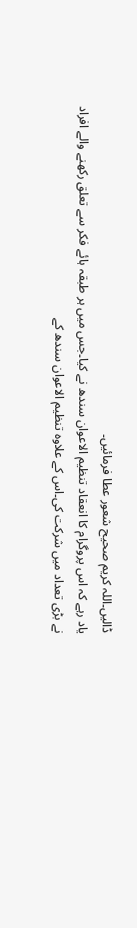ڈالیں۔اللہ کریم صحیح شعور عطا فرمائیں۔
یاد رہے کہ اس پروگرام کا انعقاد تنظیم الاعوان سندھ نے کیا۔جس میں ہر طبقہ ہائے فکر سے تعلق رکھنے والے افراد نے بڑی تعداد میں شرکت کی۔اس کے علاوہ تنظیم الاعوان سندھ کے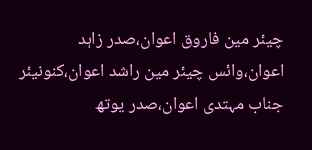چیئر مین فاروق اعوان،صدر زاہد اعوان،وائس چیئر مین راشد اعوان،کنونیئر جناب مہتدی اعوان،صدر یوتھ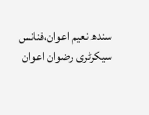سندھ نعیم اعوان،فنانس سیکرٹری رضوان اعوان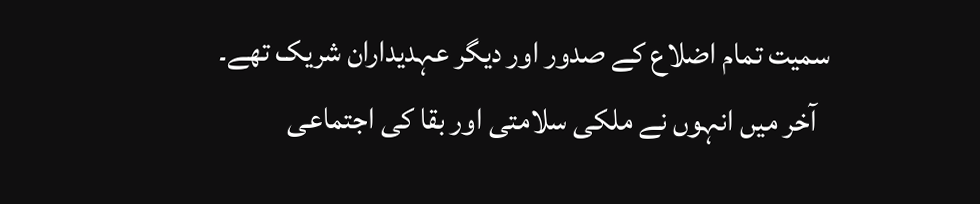سمیت تمام اضلاع کے صدور اور دیگر عہدیداران شریک تھے۔
  آخر میں انہوں نے ملکی سلامتی اور بقا کی اجتماعی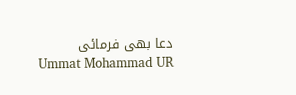دعا بھی فرمائی
Ummat Mohammad UR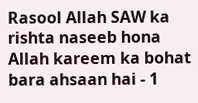Rasool Allah SAW ka rishta naseeb hona Allah kareem ka bohat bara ahsaan hai - 1